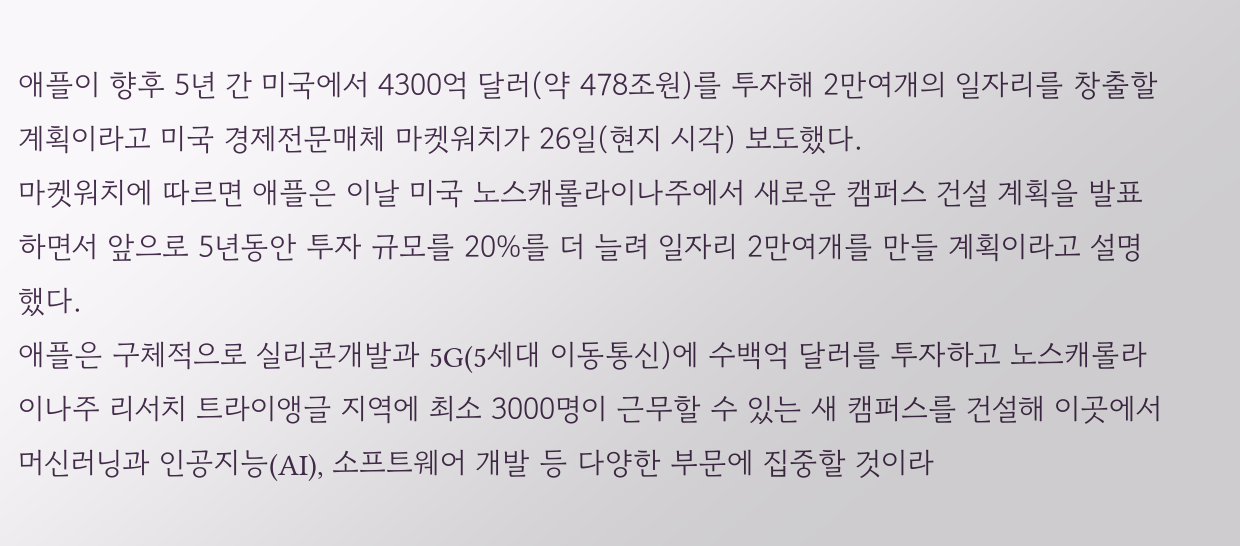애플이 향후 5년 간 미국에서 4300억 달러(약 478조원)를 투자해 2만여개의 일자리를 창출할 계획이라고 미국 경제전문매체 마켓워치가 26일(현지 시각) 보도했다.
마켓워치에 따르면 애플은 이날 미국 노스캐롤라이나주에서 새로운 캠퍼스 건설 계획을 발표하면서 앞으로 5년동안 투자 규모를 20%를 더 늘려 일자리 2만여개를 만들 계획이라고 설명했다.
애플은 구체적으로 실리콘개발과 5G(5세대 이동통신)에 수백억 달러를 투자하고 노스캐롤라이나주 리서치 트라이앵글 지역에 최소 3000명이 근무할 수 있는 새 캠퍼스를 건설해 이곳에서 머신러닝과 인공지능(AI), 소프트웨어 개발 등 다양한 부문에 집중할 것이라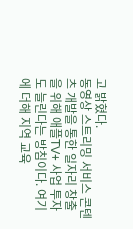고 밝혔다.
동영상 스트리밍 서비스 콘텐츠 개발을 통한 일자리 창출을 위해 애플TV+ 사업 투자도 늘린다는 방침이다. 여기에 더해 지역 교육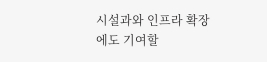시설과와 인프라 확장에도 기여할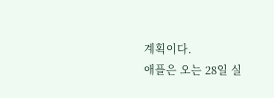계획이다.
애플은 오는 28일 실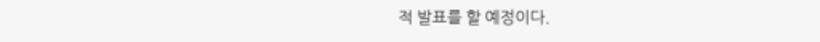적 발표를 할 예정이다.